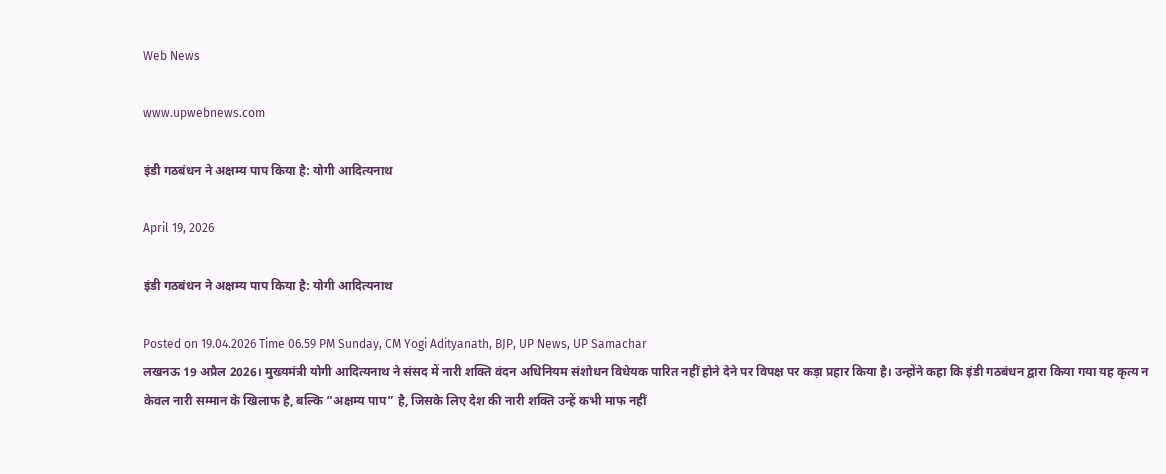Web News

www.upwebnews.com

इंडी गठबंधन ने अक्षम्य पाप किया है: योगी आदित्यनाथ

April 19, 2026

इंडी गठबंधन ने अक्षम्य पाप किया है: योगी आदित्यनाथ

Posted on 19.04.2026 Time 06.59 PM Sunday, CM Yogi Adityanath, BJP, UP News, UP Samachar
लखनऊ 19 अप्रैल 2026। मुख्यमंत्री योगी आदित्यनाथ ने संसद में नारी शक्ति वंदन अधिनियम संशोधन विधेयक पारित नहीं होने देने पर विपक्ष पर कड़ा प्रहार किया है। उन्होंने कहा कि इंडी गठबंधन द्वारा किया गया यह कृत्य न केवल नारी सम्मान के खिलाफ है, बल्कि “अक्षम्य पाप” है, जिसके लिए देश की नारी शक्ति उन्हें कभी माफ नहीं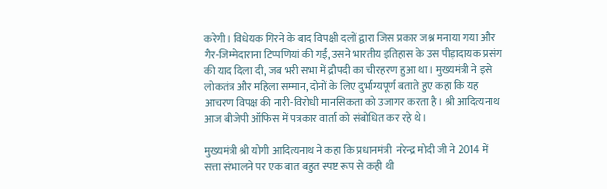करेगी। विधेयक गिरने के बाद विपक्षी दलों द्वारा जिस प्रकार जश्न मनाया गया और गैर-जिम्मेदाराना टिप्पणियां की गईं, उसने भारतीय इतिहास के उस पीड़ादायक प्रसंग की याद दिला दी, जब भरी सभा में द्रौपदी का चीरहरण हुआ था। मुख्यमंत्री ने इसे लोकतंत्र और महिला सम्मान, दोनों के लिए दुर्भाग्यपूर्ण बताते हुए कहा कि यह आचरण विपक्ष की नारी-विरोधी मानसिकता को उजागर करता है। श्री आदित्यनाथ आज बीजेपी ऑफिस में पत्रकार वार्ता को संबोधित कर रहे थे।

मुख्यमंत्री श्री योगी आदित्यनाथ ने कहा कि प्रधानमंत्री  नरेन्द्र मोदी जी ने 2014 में सत्ता संभालने पर एक बात बहुत स्पष्ट रूप से कही थी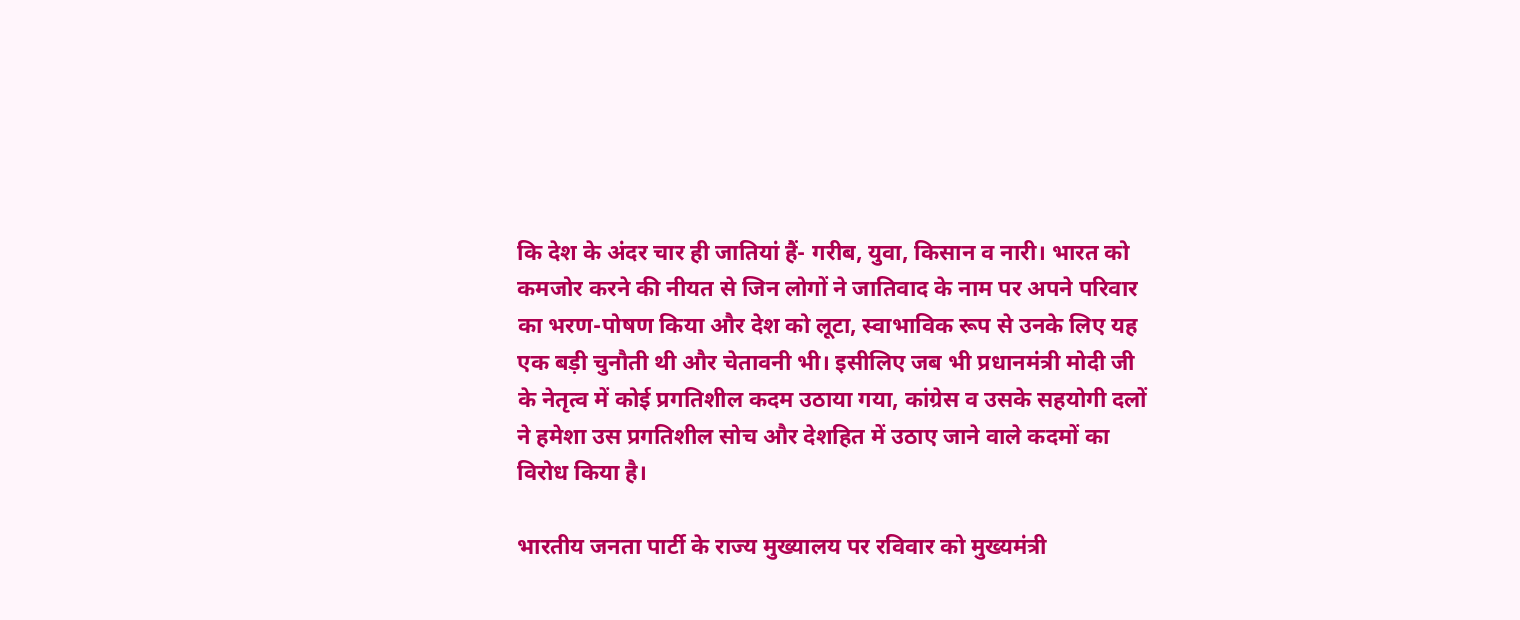कि देश के अंदर चार ही जातियां हैं- गरीब, युवा, किसान व नारी। भारत को कमजोर करने की नीयत से जिन लोगों ने जातिवाद के नाम पर अपने परिवार का भरण-पोषण किया और देश को लूटा, स्वाभाविक रूप से उनके लिए यह एक बड़ी चुनौती थी और चेतावनी भी। इसीलिए जब भी प्रधानमंत्री मोदी जी के नेतृत्व में कोई प्रगतिशील कदम उठाया गया, कांग्रेस व उसके सहयोगी दलों ने हमेशा उस प्रगतिशील सोच और देशहित में उठाए जाने वाले कदमों का विरोध किया है।

भारतीय जनता पार्टी के राज्य मुख्यालय पर रविवार को मुख्यमंत्री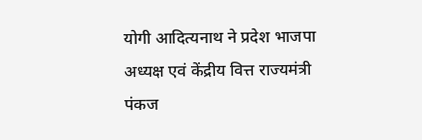योगी आदित्यनाथ ने प्रदेश भाजपा अध्यक्ष एवं केंद्रीय वित्त राज्यमंत्री पंकज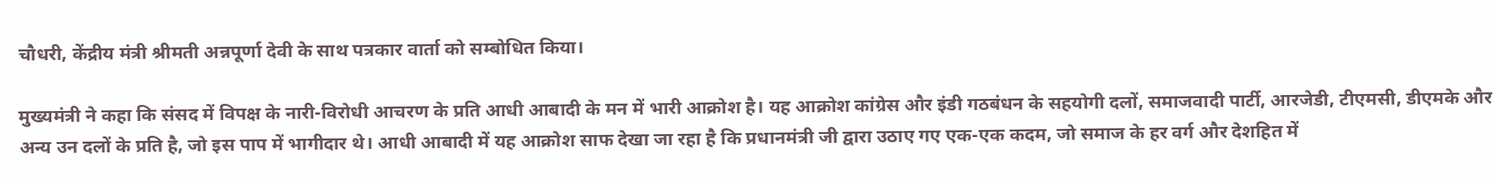चौधरी, केंद्रीय मंत्री श्रीमती अन्नपूर्णा देवी के साथ पत्रकार वार्ता को सम्बोधित किया।

मुख्यमंत्री ने कहा कि संसद में विपक्ष के नारी-विरोधी आचरण के प्रति आधी आबादी के मन में भारी आक्रोश है। यह आक्रोश कांग्रेस और इंडी गठबंधन के सहयोगी दलों, समाजवादी पार्टी, आरजेडी, टीएमसी, डीएमके और अन्य उन दलों के प्रति है, जो इस पाप में भागीदार थे। आधी आबादी में यह आक्रोश साफ देखा जा रहा है कि प्रधानमंत्री जी द्वारा उठाए गए एक-एक कदम, जो समाज के हर वर्ग और देशहित में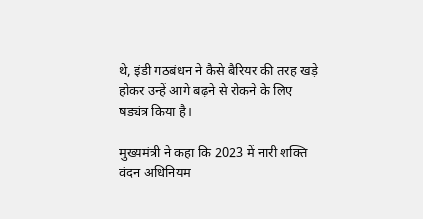थे, इंडी गठबंधन ने कैसे बैरियर की तरह खड़े होकर उन्हें आगे बढ़ने से रोकने के लिए षड्यंत्र किया है।

मुख्यमंत्री ने कहा कि 2023 में नारी शक्ति वंदन अधिनियम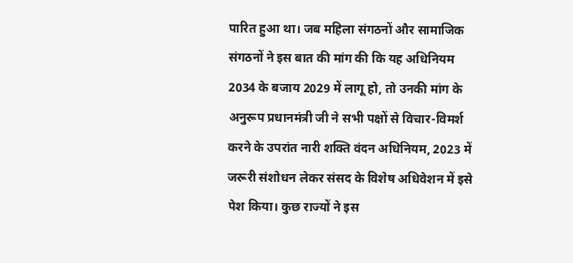पारित हुआ था। जब महिला संगठनों और सामाजिक संगठनों ने इस बात की मांग की कि यह अधिनियम 2034 के बजाय 2029 में लागू हो, तो उनकी मांग के अनुरूप प्रधानमंत्री जी ने सभी पक्षों से विचार-विमर्श करने के उपरांत नारी शक्ति वंदन अधिनियम, 2023 में जरूरी संशोधन लेकर संसद के विशेष अधिवेशन में इसे पेश किया। कुछ राज्यों ने इस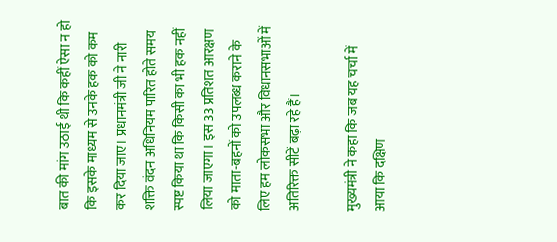बात की मांग उठाई थी कि कहीं ऐसा न हो कि इसके माध्यम से उनके हक को कम कर दिया जाए। प्रधानमंत्री जी ने नारी शक्ति वंदन अधिनियम पारित होते समय स्पष्ट किया था कि किसी का भी हक नहीं लिया जाएगा। इस 33 प्रतिशत आरक्षण को माता-बहनों को उपलब्ध कराने के लिए हम लोकसभा और विधानसभाओं में अतिरिक्त सीटें बढ़ा रहे हैं।

मुख्यमंत्री ने कहा कि जब यह चर्चा में आया कि दक्षिण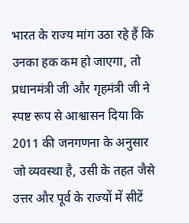भारत के राज्य मांग उठा रहे हैं कि उनका हक कम हो जाएगा, तो प्रधानमंत्री जी और गृहमंत्री जी ने स्पष्ट रूप से आश्वासन दिया कि 2011 की जनगणना के अनुसार जो व्यवस्था है, उसी के तहत जैसे उत्तर और पूर्व के राज्यों में सीटें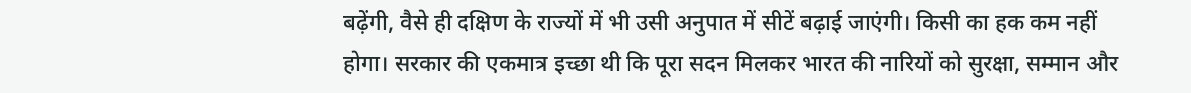बढ़ेंगी, वैसे ही दक्षिण के राज्यों में भी उसी अनुपात में सीटें बढ़ाई जाएंगी। किसी का हक कम नहीं होगा। सरकार की एकमात्र इच्छा थी कि पूरा सदन मिलकर भारत की नारियों को सुरक्षा, सम्मान और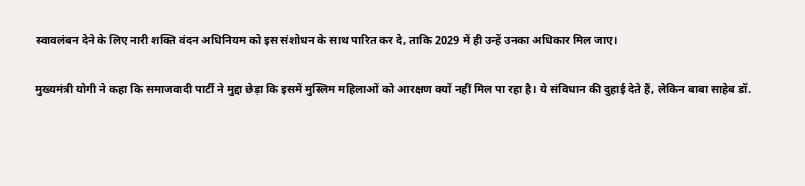स्वावलंबन देने के लिए नारी शक्ति वंदन अधिनियम को इस संशोधन के साथ पारित कर दे, ताकि 2029 में ही उन्हें उनका अधिकार मिल जाए।

मुख्यमंत्री योगी ने कहा कि समाजवादी पार्टी ने मुद्दा छेड़ा कि इसमें मुस्लिम महिलाओं को आरक्षण क्यों नहीं मिल पा रहा है। ये संविधान की दुहाई देते हैं, लेकिन बाबा साहेब डॉ.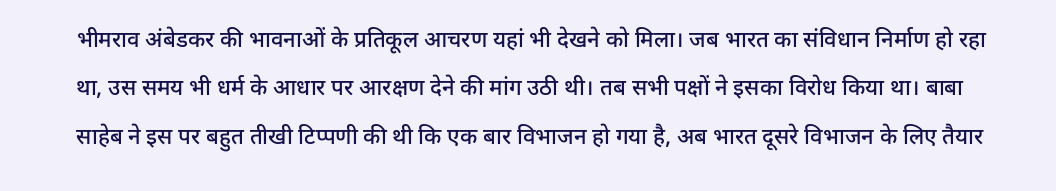भीमराव अंबेडकर की भावनाओं के प्रतिकूल आचरण यहां भी देखने को मिला। जब भारत का संविधान निर्माण हो रहा था, उस समय भी धर्म के आधार पर आरक्षण देने की मांग उठी थी। तब सभी पक्षों ने इसका विरोध किया था। बाबा साहेब ने इस पर बहुत तीखी टिप्पणी की थी कि एक बार विभाजन हो गया है, अब भारत दूसरे विभाजन के लिए तैयार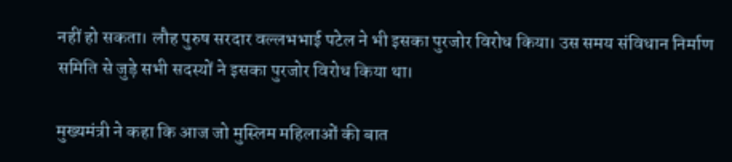नहीं हो सकता। लौह पुरुष सरदार वल्लभभाई पटेल ने भी इसका पुरजोर विरोध किया। उस समय संविधान निर्माण समिति से जुड़े सभी सदस्यों ने इसका पुरजोर विरोध किया था।

मुख्यमंत्री ने कहा कि आज जो मुस्लिम महिलाओं की बात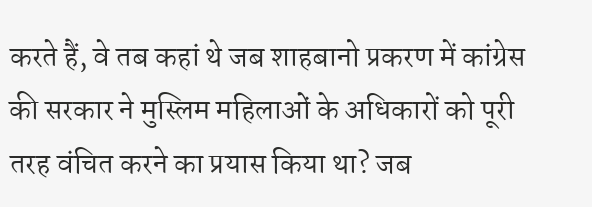करते हैं, वे तब कहां थे जब शाहबानो प्रकरण में कांग्रेस की सरकार ने मुस्लिम महिलाओं के अधिकारों को पूरी तरह वंचित करने का प्रयास किया था? जब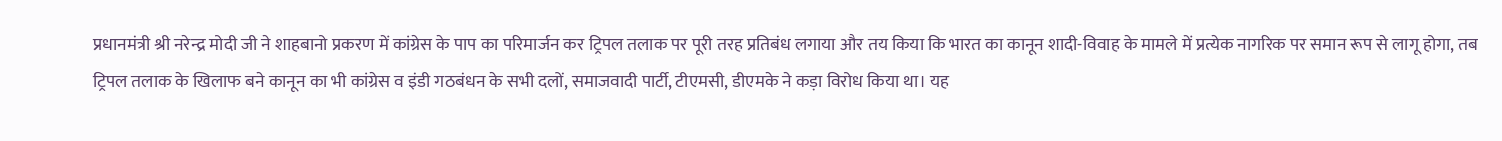प्रधानमंत्री श्री नरेन्द्र मोदी जी ने शाहबानो प्रकरण में कांग्रेस के पाप का परिमार्जन कर ट्रिपल तलाक पर पूरी तरह प्रतिबंध लगाया और तय किया कि भारत का कानून शादी-विवाह के मामले में प्रत्येक नागरिक पर समान रूप से लागू होगा, तब ट्रिपल तलाक के खिलाफ बने कानून का भी कांग्रेस व इंडी गठबंधन के सभी दलों, समाजवादी पार्टी, टीएमसी, डीएमके ने कड़ा विरोध किया था। यह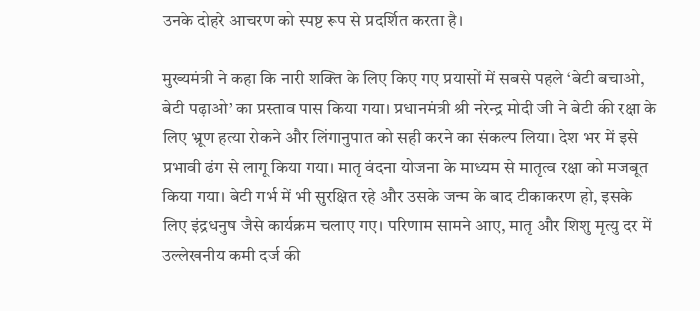उनके दोहरे आचरण को स्पष्ट रूप से प्रदर्शित करता है।

मुख्यमंत्री ने कहा कि नारी शक्ति के लिए किए गए प्रयासों में सबसे पहले ‘बेटी बचाओ, बेटी पढ़ाओ’ का प्रस्ताव पास किया गया। प्रधानमंत्री श्री नरेन्द्र मोदी जी ने बेटी की रक्षा के लिए भ्रूण हत्या रोकने और लिंगानुपात को सही करने का संकल्प लिया। देश भर में इसे प्रभावी ढंग से लागू किया गया। मातृ वंदना योजना के माध्यम से मातृत्व रक्षा को मजबूत किया गया। बेटी गर्भ में भी सुरक्षित रहे और उसके जन्म के बाद टीकाकरण हो, इसके लिए इंद्रधनुष जैसे कार्यक्रम चलाए गए। परिणाम सामने आए, मातृ और शिशु मृत्यु दर में उल्लेखनीय कमी दर्ज की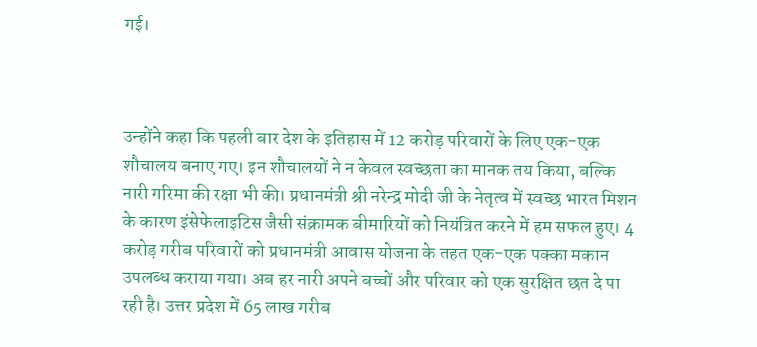गई।



उन्होंने कहा कि पहली बार देश के इतिहास में 12 करोड़ परिवारों के लिए एक-एक शौचालय बनाए गए। इन शौचालयों ने न केवल स्वच्छता का मानक तय किया, बल्कि नारी गरिमा की रक्षा भी की। प्रधानमंत्री श्री नरेन्द्र मोदी जी के नेतृत्व में स्वच्छ भारत मिशन के कारण इंसेफेलाइटिस जैसी संक्रामक बीमारियों को नियंत्रित करने में हम सफल हुए। 4 करोड़ गरीब परिवारों को प्रधानमंत्री आवास योजना के तहत एक-एक पक्का मकान उपलब्ध कराया गया। अब हर नारी अपने बच्चों और परिवार को एक सुरक्षित छत दे पा रही है। उत्तर प्रदेश में 65 लाख गरीब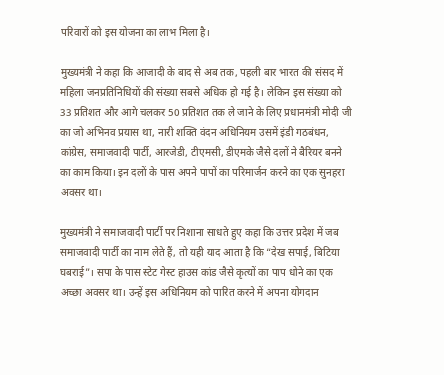परिवारों को इस योजना का लाभ मिला है।

मुख्यमंत्री ने कहा कि आजादी के बाद से अब तक, पहली बार भारत की संसद में महिला जनप्रतिनिधियों की संख्या सबसे अधिक हो गई है। लेकिन इस संख्या को 33 प्रतिशत और आगे चलकर 50 प्रतिशत तक ले जाने के लिए प्रधानमंत्री मोदी जी का जो अभिनव प्रयास था, नारी शक्ति वंदन अधिनियम उसमें इंडी गठबंधन, कांग्रेस, समाजवादी पार्टी, आरजेडी, टीएमसी, डीएमके जैसे दलों ने बैरियर बनने का काम किया। इन दलों के पास अपने पापों का परिमार्जन करने का एक सुनहरा अवसर था।

मुख्यमंत्री ने समाजवादी पार्टी पर निशाना साधते हुए कहा कि उत्तर प्रदेश में जब समाजवादी पार्टी का नाम लेते हैं, तो यही याद आता है कि “देख सपाई, बिटिया घबराई”। सपा के पास स्टेट गेस्ट हाउस कांड जैसे कृत्यों का पाप धोने का एक अच्छा अवसर था। उन्हें इस अधिनियम को पारित करने में अपना योगदान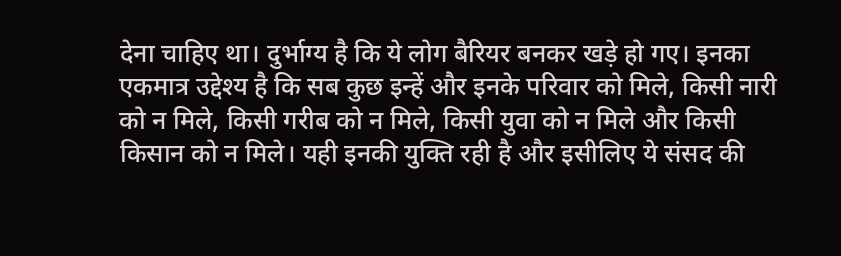देना चाहिए था। दुर्भाग्य है कि ये लोग बैरियर बनकर खड़े हो गए। इनका एकमात्र उद्देश्य है कि सब कुछ इन्हें और इनके परिवार को मिले, किसी नारी को न मिले, किसी गरीब को न मिले, किसी युवा को न मिले और किसी किसान को न मिले। यही इनकी युक्ति रही है और इसीलिए ये संसद की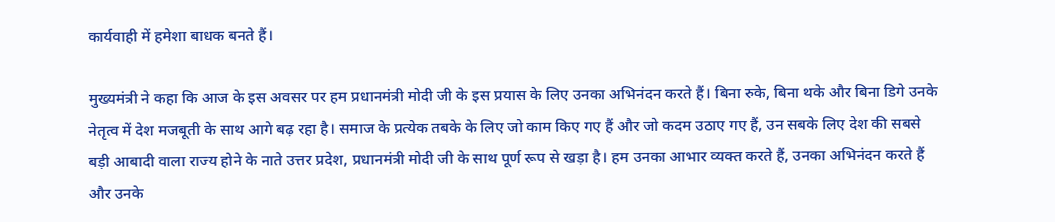कार्यवाही में हमेशा बाधक बनते हैं।

मुख्यमंत्री ने कहा कि आज के इस अवसर पर हम प्रधानमंत्री मोदी जी के इस प्रयास के लिए उनका अभिनंदन करते हैं। बिना रुके, बिना थके और बिना डिगे उनके नेतृत्व में देश मजबूती के साथ आगे बढ़ रहा है। समाज के प्रत्येक तबके के लिए जो काम किए गए हैं और जो कदम उठाए गए हैं, उन सबके लिए देश की सबसे बड़ी आबादी वाला राज्य होने के नाते उत्तर प्रदेश, प्रधानमंत्री मोदी जी के साथ पूर्ण रूप से खड़ा है। हम उनका आभार व्यक्त करते हैं, उनका अभिनंदन करते हैं और उनके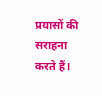प्रयासों की सराहना करते हैं।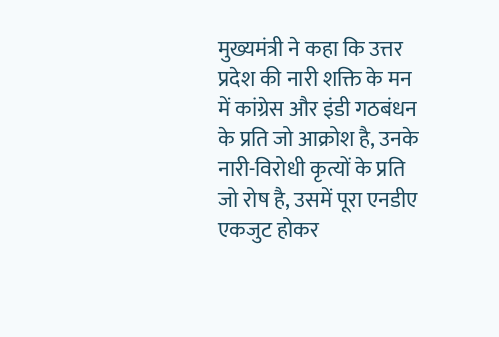मुख्यमंत्री ने कहा कि उत्तर प्रदेश की नारी शक्ति के मन में कांग्रेस और इंडी गठबंधन के प्रति जो आक्रोश है, उनके नारी-विरोधी कृत्यों के प्रति जो रोष है, उसमें पूरा एनडीए एकजुट होकर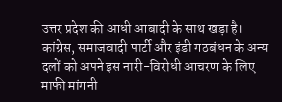उत्तर प्रदेश की आधी आबादी के साथ खड़ा है। कांग्रेस, समाजवादी पार्टी और इंडी गठबंधन के अन्य दलों को अपने इस नारी-विरोधी आचरण के लिए माफी मांगनी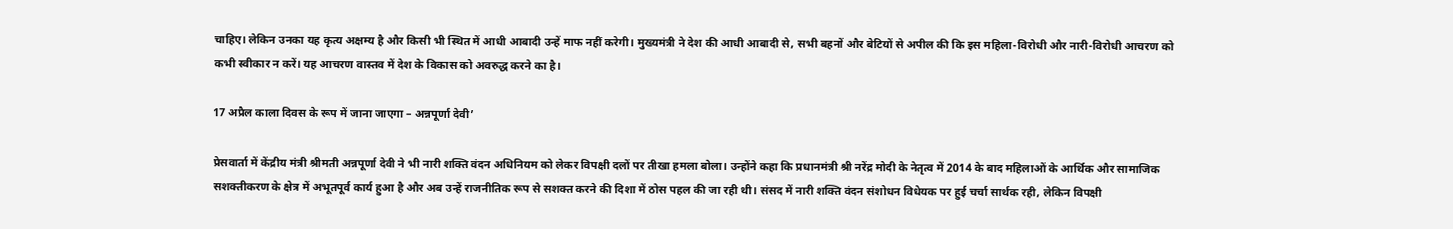चाहिए। लेकिन उनका यह कृत्य अक्षम्य है और किसी भी स्थित में आधी आबादी उन्हें माफ नहीं करेगी। मुख्यमंत्री ने देश की आधी आबादी से, सभी बहनों और बेटियों से अपील की कि इस महिला-विरोधी और नारी-विरोधी आचरण को कभी स्वीकार न करें। यह आचरण वास्तव में देश के विकास को अवरुद्ध करने का है।

17 अप्रैल काला दिवस के रूप में जाना जाएगा – अन्नपूर्णा देवी’

प्रेसवार्ता में केंद्रीय मंत्री श्रीमती अन्नपूर्णा देवी ने भी नारी शक्ति वंदन अधिनियम को लेकर विपक्षी दलों पर तीखा हमला बोला। उन्होंने कहा कि प्रधानमंत्री श्री नरेंद्र मोदी के नेतृत्व में 2014 के बाद महिलाओं के आर्थिक और सामाजिक सशक्तीकरण के क्षेत्र में अभूतपूर्व कार्य हुआ है और अब उन्हें राजनीतिक रूप से सशक्त करने की दिशा में ठोस पहल की जा रही थी। संसद में नारी शक्ति वंदन संशोधन विधेयक पर हुई चर्चा सार्थक रही, लेकिन विपक्षी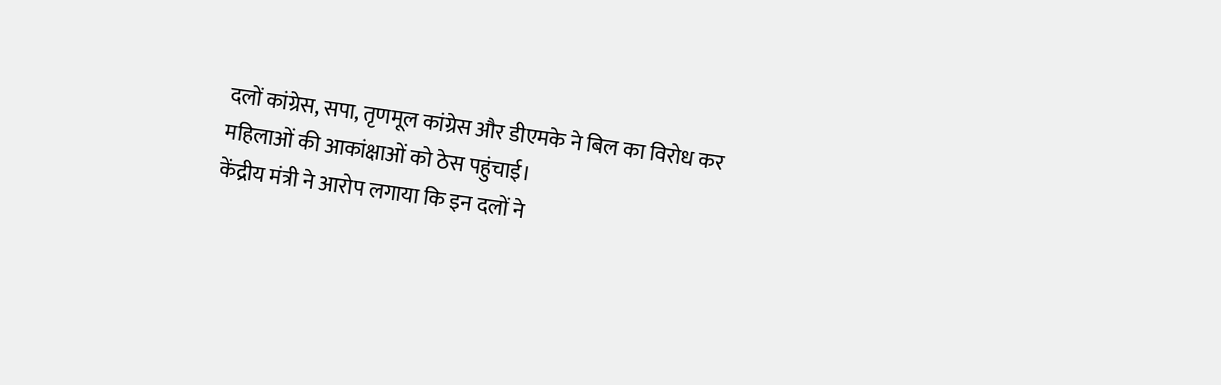दलों कांग्रेस, सपा, तृणमूल कांग्रेस और डीएमके ने बिल का विरोध कर महिलाओं की आकांक्षाओं को ठेस पहुंचाई।
केंद्रीय मंत्री ने आरोप लगाया कि इन दलों ने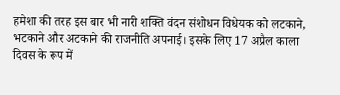हमेशा की तरह इस बार भी नारी शक्ति वंदन संशोधन विधेयक को लटकाने, भटकाने और अटकाने की राजनीति अपनाई। इसके लिए 17 अप्रैल काला दिवस के रूप में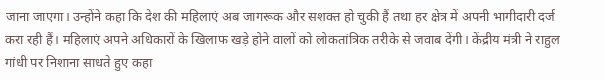जाना जाएगा। उन्होंने कहा कि देश की महिलाएं अब जागरूक और सशक्त हो चुकी हैं तथा हर क्षेत्र में अपनी भागीदारी दर्ज करा रही हैं। महिलाएं अपने अधिकारों के खिलाफ खड़े होने वालों को लोकतांत्रिक तरीके से जवाब देंगी। केंद्रीय मंत्री ने राहुल गांधी पर निशाना साधते हुए कहा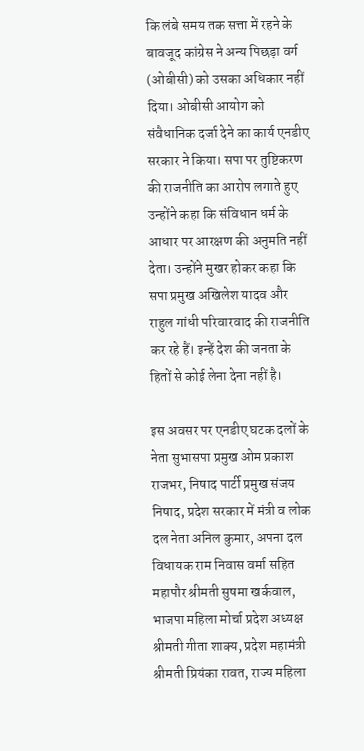कि लंबे समय तक सत्ता में रहने के बावजूद कांग्रेस ने अन्य पिछड़ा वर्ग (ओबीसी) को उसका अधिकार नहीं दिया। ओबीसी आयोग को संवैधानिक दर्जा देने का कार्य एनडीए सरकार ने किया। सपा पर तुष्टिकरण की राजनीति का आरोप लगाते हुए उन्होंने कहा कि संविधान धर्म के आधार पर आरक्षण की अनुमति नहीं देता। उन्होंने मुखर होकर कहा कि सपा प्रमुख अखिलेश यादव और राहुल गांधी परिवारवाद की राजनीति कर रहे हैं। इन्हें देश की जनता के हितों से कोई लेना देना नहीं है।

इस अवसर पर एनडीए घटक दलों के नेता सुभासपा प्रमुख ओम प्रकाश राजभर, निषाद पार्टी प्रमुख संजय निषाद, प्रदेश सरकार में मंत्री व लोक दल नेता अनिल कुमार, अपना दल विधायक राम निवास वर्मा सहित महापौर श्रीमती सुषमा खर्कवाल, भाजपा महिला मोर्चा प्रदेश अध्यक्ष श्रीमती गीता शाक्य, प्रदेश महामंत्री श्रीमती प्रियंका रावत, राज्य महिला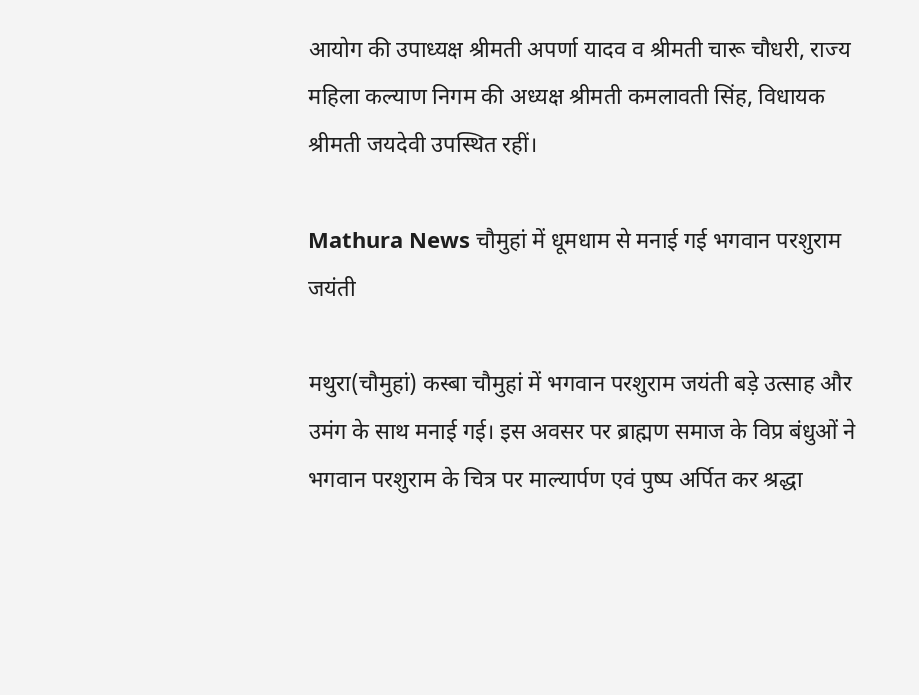आयोग की उपाध्यक्ष श्रीमती अपर्णा यादव व श्रीमती चारू चौधरी, राज्य महिला कल्याण निगम की अध्यक्ष श्रीमती कमलावती सिंह, विधायक श्रीमती जयदेवी उपस्थित रहीं।

Mathura News चौमुहां में धूमधाम से मनाई गई भगवान परशुराम जयंती

मथुरा(चौमुहां) कस्बा चौमुहां में भगवान परशुराम जयंती बड़े उत्साह और उमंग के साथ मनाई गई। इस अवसर पर ब्राह्मण समाज के विप्र बंधुओं ने भगवान परशुराम के चित्र पर माल्यार्पण एवं पुष्प अर्पित कर श्रद्धा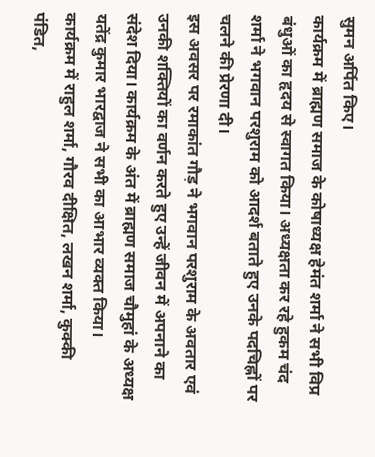सुमन अर्पित किए।
कार्यक्रम में ब्राह्मण समाज के कोषाध्यक्ष हेमंत शर्मा ने सभी विप्र बंधुओं का हृदय से स्वागत किया। अध्यक्षता कर रहे हुकम चंद शर्मा ने भगवान परशुराम को आदर्श बताते हुए उनके पदचिह्नों पर चलने की प्रेरणा दी।
इस अवसर पर रमाकांत गौड़ ने भगवान परशुराम के अवतार एवं उनकी शक्तियों का वर्णन करते हुए उन्हें जीवन में अपनाने का संदेश दिया। कार्यक्रम के अंत में ब्राह्मण समाज चौमुहां के अध्यक्ष यतेंद्र कुमार भारद्वाज ने सभी का आभार व्यक्त किया।
कार्यक्रम में राहुल शर्मा, गौरव दीक्षित, लखन शर्मा, कुक्की पंडित,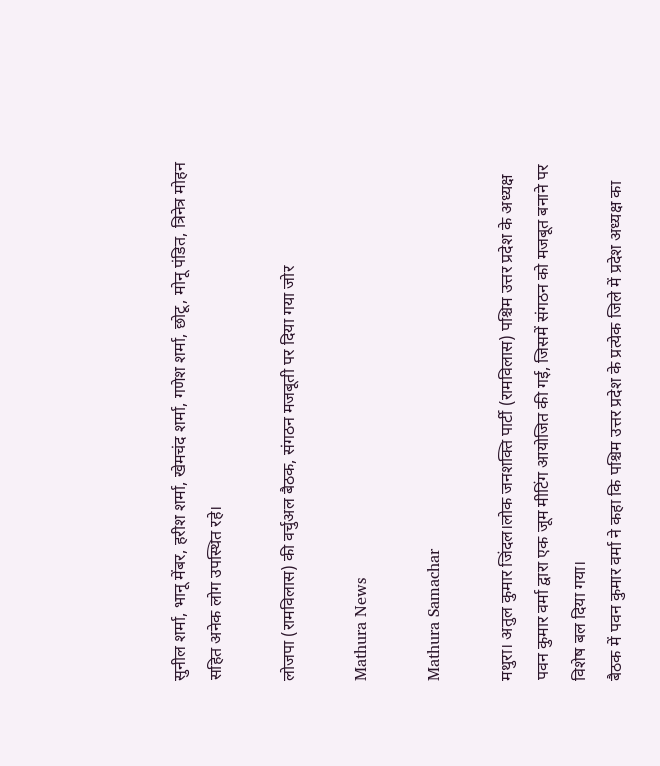सुनील शर्मा, भानू मेंबर, हरीश शर्मा, खेमचंद शर्मा, गणेश शर्मा, छोटू, मोनू पंडित, त्रिनेत्र मोहन सहित अनेक लोग उपस्थित रहे।

लोजपा (रामविलास) की वर्चुअल बैठक, संगठन मजबूती पर दिया गया जोर

Mathura News

Mathura Samachar

मथुरा। अतुल कुमार जिंदल।लोक जनशक्ति पार्टी (रामविलास) पश्चिम उत्तर प्रदेश के अध्यक्ष पवन कुमार वर्मा द्वारा एक जूम मीटिंग आयोजित की गई, जिसमें संगठन को मजबूत बनाने पर विशेष बल दिया गया।
बैठक में पवन कुमार वर्मा ने कहा कि पश्चिम उत्तर प्रदेश के प्रत्येक जिले में प्रदेश अध्यक्ष का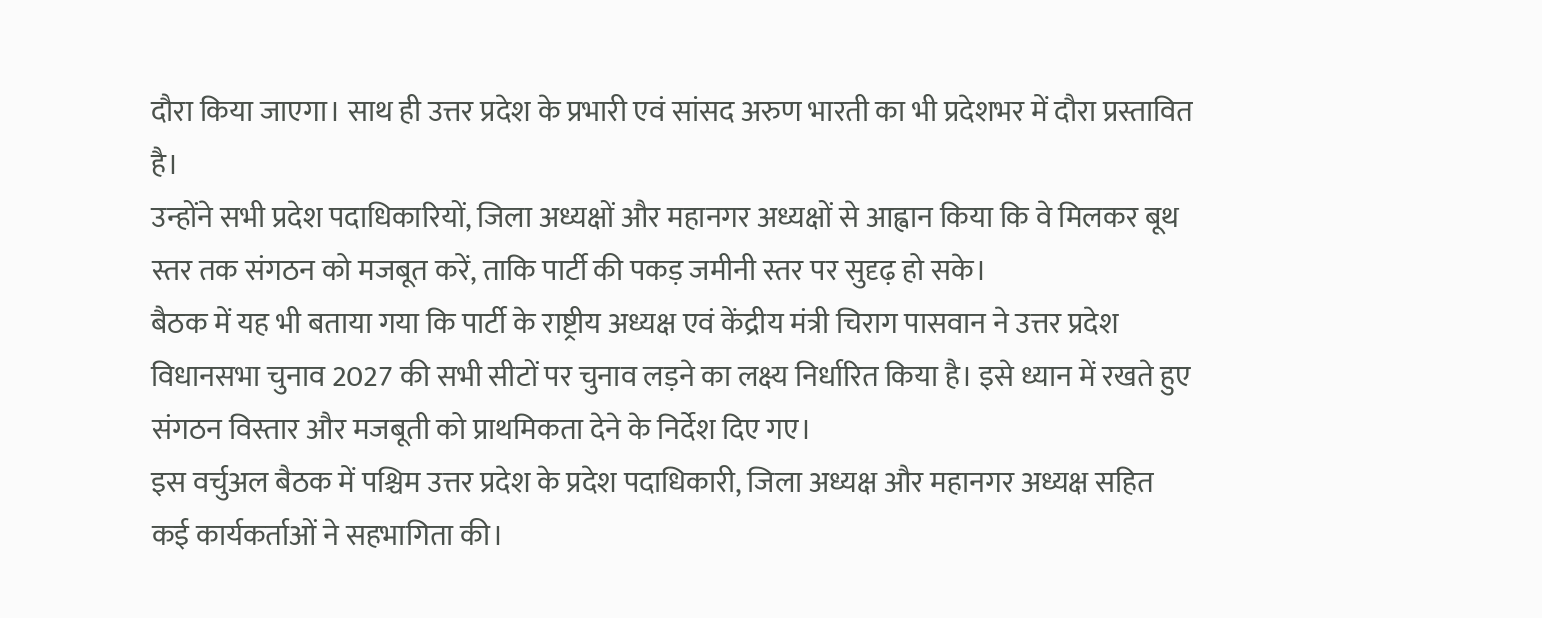दौरा किया जाएगा। साथ ही उत्तर प्रदेश के प्रभारी एवं सांसद अरुण भारती का भी प्रदेशभर में दौरा प्रस्तावित है।
उन्होंने सभी प्रदेश पदाधिकारियों, जिला अध्यक्षों और महानगर अध्यक्षों से आह्वान किया कि वे मिलकर बूथ स्तर तक संगठन को मजबूत करें, ताकि पार्टी की पकड़ जमीनी स्तर पर सुदृढ़ हो सके।
बैठक में यह भी बताया गया कि पार्टी के राष्ट्रीय अध्यक्ष एवं केंद्रीय मंत्री चिराग पासवान ने उत्तर प्रदेश विधानसभा चुनाव 2027 की सभी सीटों पर चुनाव लड़ने का लक्ष्य निर्धारित किया है। इसे ध्यान में रखते हुए संगठन विस्तार और मजबूती को प्राथमिकता देने के निर्देश दिए गए।
इस वर्चुअल बैठक में पश्चिम उत्तर प्रदेश के प्रदेश पदाधिकारी, जिला अध्यक्ष और महानगर अध्यक्ष सहित कई कार्यकर्ताओं ने सहभागिता की।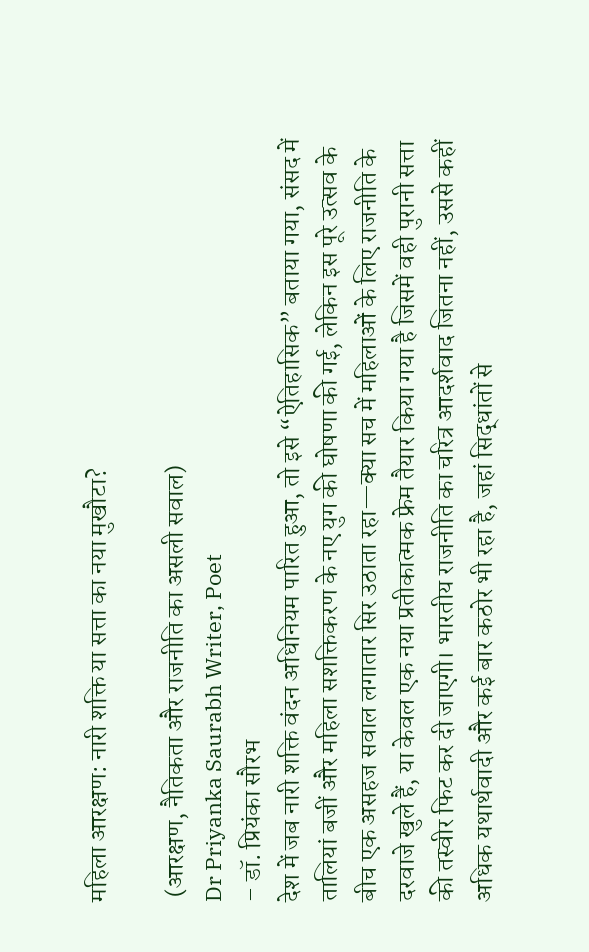महिला आरक्षण: नारी शक्ति या सत्ता का नया मुखौटा?

 (आरक्षण, नैतिकता और राजनीति का असली सवाल)
Dr Priyanka Saurabh Writer, Poet
– डॉ. प्रियंका सौरभ
देश में जब नारी शक्ति वंदन अधिनियम पारित हुआ, तो इसे “ऐतिहासिक” बताया गया, संसद में तालियां बजीं और महिला सशक्तिकरण के नए युग की घोषणा की गई, लेकिन इस पूरे उत्सव के बीच एक असहज सवाल लगातार सिर उठाता रहा—क्या सच में महिलाओं के लिए राजनीति के दरवाजे खुले हैं, या केवल एक नया प्रतीकात्मक फ्रेम तैयार किया गया है जिसमें वही पुरानी सत्ता की तस्वीर फिट कर दी जाएगी। भारतीय राजनीति का चरित्र आदर्शवाद जितना नहीं, उससे कहीं अधिक यथार्थवादी और कई बार कठोर भी रहा है, जहां सिद्धांतों से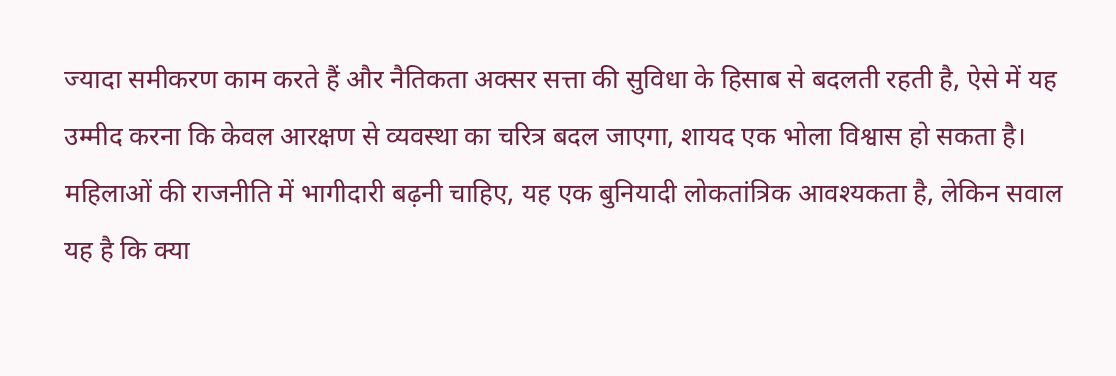ज्यादा समीकरण काम करते हैं और नैतिकता अक्सर सत्ता की सुविधा के हिसाब से बदलती रहती है, ऐसे में यह उम्मीद करना कि केवल आरक्षण से व्यवस्था का चरित्र बदल जाएगा, शायद एक भोला विश्वास हो सकता है। महिलाओं की राजनीति में भागीदारी बढ़नी चाहिए, यह एक बुनियादी लोकतांत्रिक आवश्यकता है, लेकिन सवाल यह है कि क्या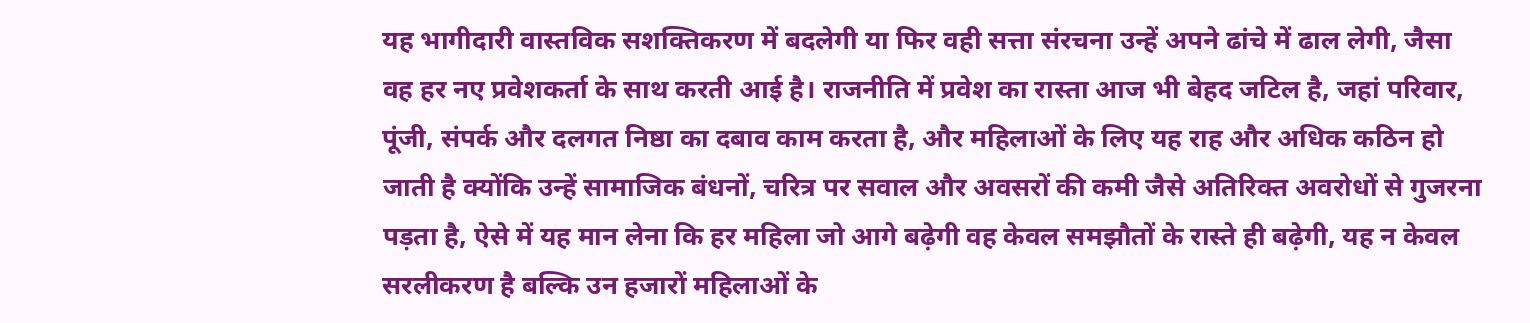यह भागीदारी वास्तविक सशक्तिकरण में बदलेगी या फिर वही सत्ता संरचना उन्हें अपने ढांचे में ढाल लेगी, जैसा वह हर नए प्रवेशकर्ता के साथ करती आई है। राजनीति में प्रवेश का रास्ता आज भी बेहद जटिल है, जहां परिवार, पूंजी, संपर्क और दलगत निष्ठा का दबाव काम करता है, और महिलाओं के लिए यह राह और अधिक कठिन हो जाती है क्योंकि उन्हें सामाजिक बंधनों, चरित्र पर सवाल और अवसरों की कमी जैसे अतिरिक्त अवरोधों से गुजरना पड़ता है, ऐसे में यह मान लेना कि हर महिला जो आगे बढ़ेगी वह केवल समझौतों के रास्ते ही बढ़ेगी, यह न केवल सरलीकरण है बल्कि उन हजारों महिलाओं के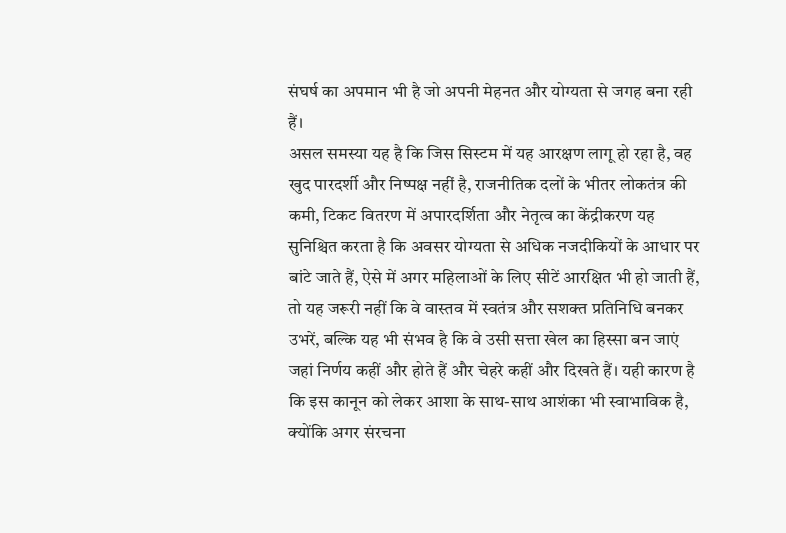संघर्ष का अपमान भी है जो अपनी मेहनत और योग्यता से जगह बना रही हैं।
असल समस्या यह है कि जिस सिस्टम में यह आरक्षण लागू हो रहा है, वह खुद पारदर्शी और निष्पक्ष नहीं है, राजनीतिक दलों के भीतर लोकतंत्र की कमी, टिकट वितरण में अपारदर्शिता और नेतृत्व का केंद्रीकरण यह सुनिश्चित करता है कि अवसर योग्यता से अधिक नजदीकियों के आधार पर बांटे जाते हैं, ऐसे में अगर महिलाओं के लिए सीटें आरक्षित भी हो जाती हैं, तो यह जरूरी नहीं कि वे वास्तव में स्वतंत्र और सशक्त प्रतिनिधि बनकर उभरें, बल्कि यह भी संभव है कि वे उसी सत्ता खेल का हिस्सा बन जाएं जहां निर्णय कहीं और होते हैं और चेहरे कहीं और दिखते हैं। यही कारण है कि इस कानून को लेकर आशा के साथ-साथ आशंका भी स्वाभाविक है, क्योंकि अगर संरचना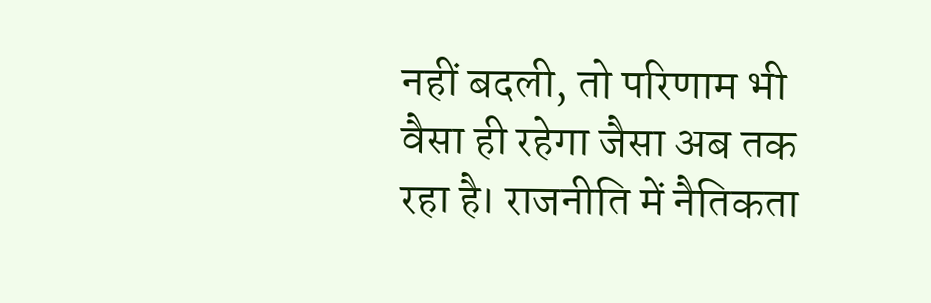नहीं बदली, तो परिणाम भी वैसा ही रहेगा जैसा अब तक रहा है। राजनीति में नैतिकता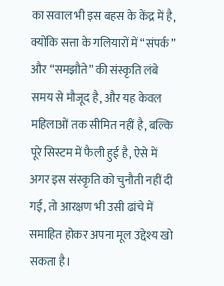का सवाल भी इस बहस के केंद्र में है, क्योंकि सत्ता के गलियारों में “संपर्क” और “समझौते” की संस्कृति लंबे समय से मौजूद है, और यह केवल महिलाओं तक सीमित नहीं है, बल्कि पूरे सिस्टम में फैली हुई है, ऐसे में अगर इस संस्कृति को चुनौती नहीं दी गई, तो आरक्षण भी उसी ढांचे में समाहित होकर अपना मूल उद्देश्य खो सकता है।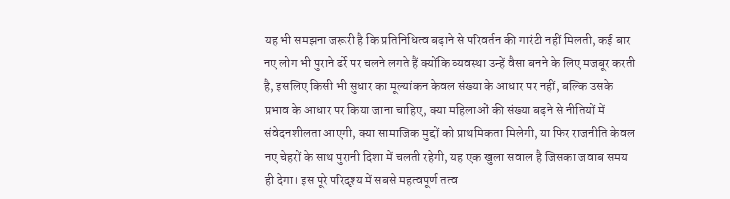यह भी समझना जरूरी है कि प्रतिनिधित्व बढ़ाने से परिवर्तन की गारंटी नहीं मिलती, कई बार नए लोग भी पुराने ढर्रे पर चलने लगते हैं क्योंकि व्यवस्था उन्हें वैसा बनने के लिए मजबूर करती है, इसलिए किसी भी सुधार का मूल्यांकन केवल संख्या के आधार पर नहीं, बल्कि उसके प्रभाव के आधार पर किया जाना चाहिए, क्या महिलाओं की संख्या बढ़ने से नीतियों में संवेदनशीलता आएगी, क्या सामाजिक मुद्दों को प्राथमिकता मिलेगी, या फिर राजनीति केवल नए चेहरों के साथ पुरानी दिशा में चलती रहेगी, यह एक खुला सवाल है जिसका जवाब समय ही देगा। इस पूरे परिदृश्य में सबसे महत्वपूर्ण तत्व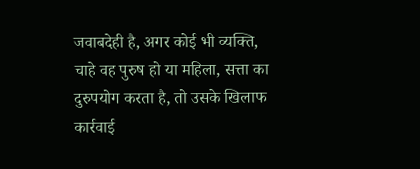जवाबदेही है, अगर कोई भी व्यक्ति, चाहे वह पुरुष हो या महिला, सत्ता का दुरुपयोग करता है, तो उसके खिलाफ कार्रवाई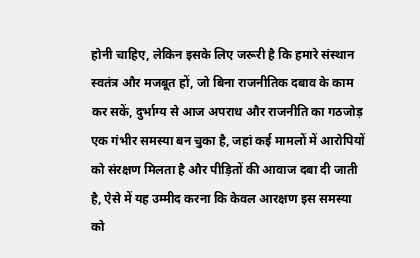होनी चाहिए, लेकिन इसके लिए जरूरी है कि हमारे संस्थान स्वतंत्र और मजबूत हों, जो बिना राजनीतिक दबाव के काम कर सकें, दुर्भाग्य से आज अपराध और राजनीति का गठजोड़ एक गंभीर समस्या बन चुका है, जहां कई मामलों में आरोपियों को संरक्षण मिलता है और पीड़ितों की आवाज दबा दी जाती है, ऐसे में यह उम्मीद करना कि केवल आरक्षण इस समस्या को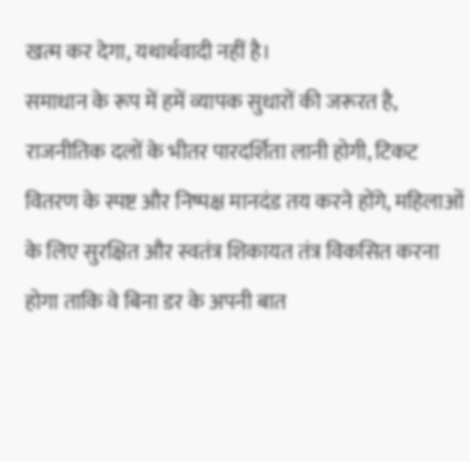खत्म कर देगा, यथार्थवादी नहीं है।
समाधान के रूप में हमें व्यापक सुधारों की जरूरत है, राजनीतिक दलों के भीतर पारदर्शिता लानी होगी, टिकट वितरण के स्पष्ट और निष्पक्ष मानदंड तय करने होंगे, महिलाओं के लिए सुरक्षित और स्वतंत्र शिकायत तंत्र विकसित करना होगा ताकि वे बिना डर के अपनी बात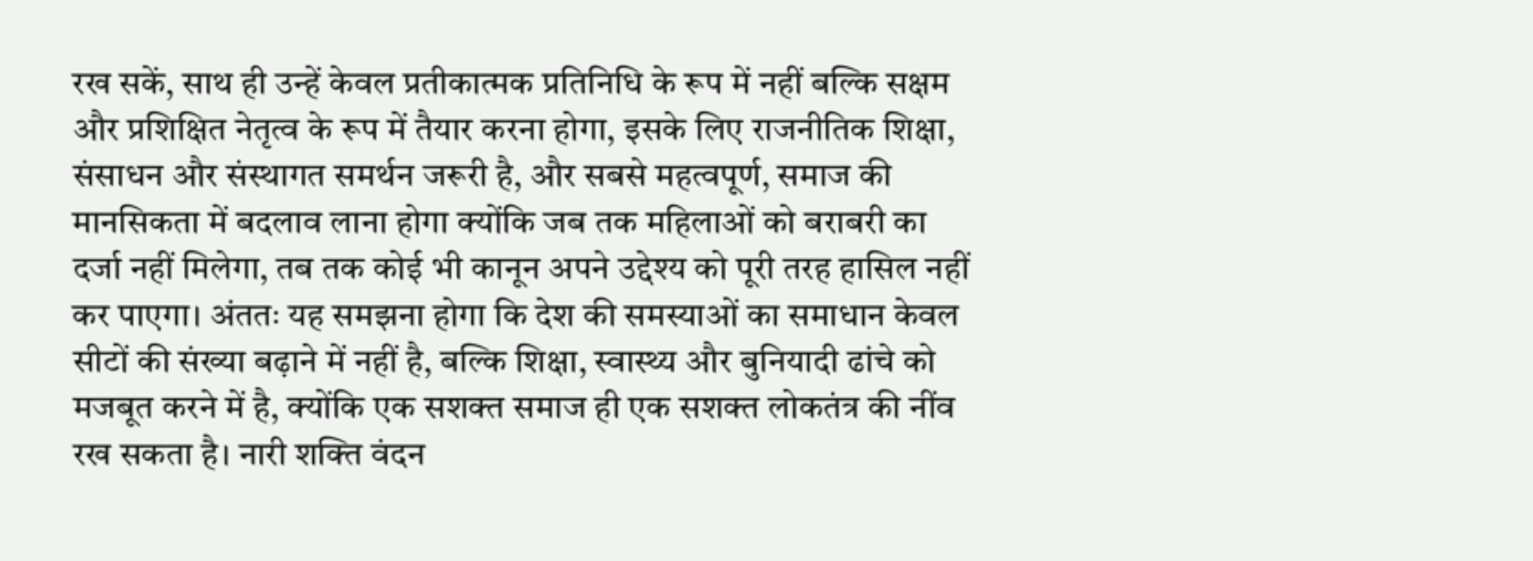रख सकें, साथ ही उन्हें केवल प्रतीकात्मक प्रतिनिधि के रूप में नहीं बल्कि सक्षम और प्रशिक्षित नेतृत्व के रूप में तैयार करना होगा, इसके लिए राजनीतिक शिक्षा, संसाधन और संस्थागत समर्थन जरूरी है, और सबसे महत्वपूर्ण, समाज की मानसिकता में बदलाव लाना होगा क्योंकि जब तक महिलाओं को बराबरी का दर्जा नहीं मिलेगा, तब तक कोई भी कानून अपने उद्देश्य को पूरी तरह हासिल नहीं कर पाएगा। अंततः यह समझना होगा कि देश की समस्याओं का समाधान केवल सीटों की संख्या बढ़ाने में नहीं है, बल्कि शिक्षा, स्वास्थ्य और बुनियादी ढांचे को मजबूत करने में है, क्योंकि एक सशक्त समाज ही एक सशक्त लोकतंत्र की नींव रख सकता है। नारी शक्ति वंदन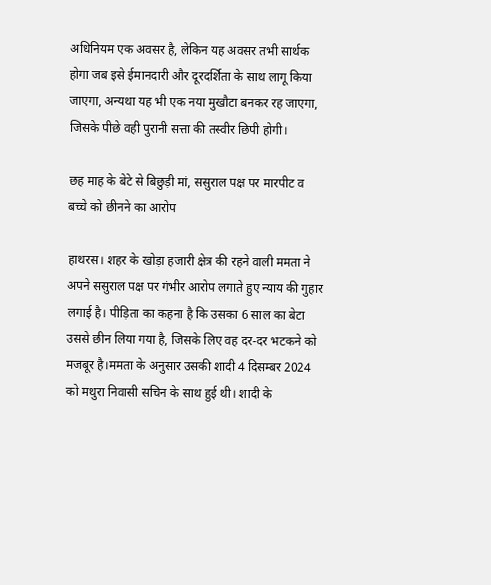अधिनियम एक अवसर है, लेकिन यह अवसर तभी सार्थक होगा जब इसे ईमानदारी और दूरदर्शिता के साथ लागू किया जाएगा, अन्यथा यह भी एक नया मुखौटा बनकर रह जाएगा, जिसके पीछे वही पुरानी सत्ता की तस्वीर छिपी होगी।

छह माह के बेटे से बिछुड़ी मां, ससुराल पक्ष पर मारपीट व बच्चे को छीनने का आरोप

हाथरस। शहर के खोड़ा हजारी क्षेत्र की रहने वाली ममता ने अपने ससुराल पक्ष पर गंभीर आरोप लगाते हुए न्याय की गुहार लगाई है। पीड़िता का कहना है कि उसका 6 साल का बेटा उससे छीन लिया गया है, जिसके लिए वह दर-दर भटकने को मजबूर है।ममता के अनुसार उसकी शादी 4 दिसम्बर 2024 को मथुरा निवासी सचिन के साथ हुई थी। शादी के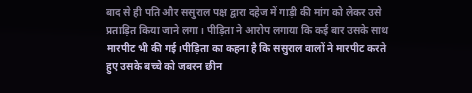बाद से ही पति और ससुराल पक्ष द्वारा दहेज में गाड़ी की मांग को लेकर उसे प्रताड़ित किया जाने लगा। पीड़िता ने आरोप लगाया कि कई बार उसके साथ मारपीट भी की गई।पीड़िता का कहना है कि ससुराल वालों ने मारपीट करते हुए उसके बच्चे को जबरन छीन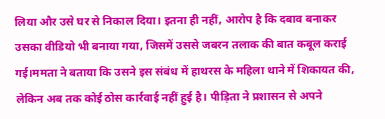लिया और उसे घर से निकाल दिया। इतना ही नहीं, आरोप है कि दबाव बनाकर उसका वीडियो भी बनाया गया, जिसमें उससे जबरन तलाक की बात कबूल कराई गई।ममता ने बताया कि उसने इस संबंध में हाथरस के महिला थाने में शिकायत की, लेकिन अब तक कोई ठोस कार्रवाई नहीं हुई है। पीड़िता ने प्रशासन से अपने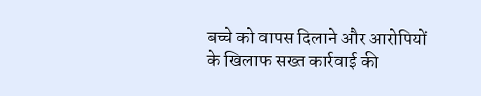बच्चे को वापस दिलाने और आरोपियों के खिलाफ सख्त कार्रवाई की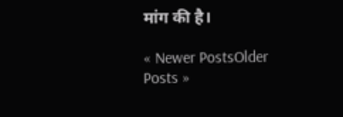मांग की है।

« Newer PostsOlder Posts »